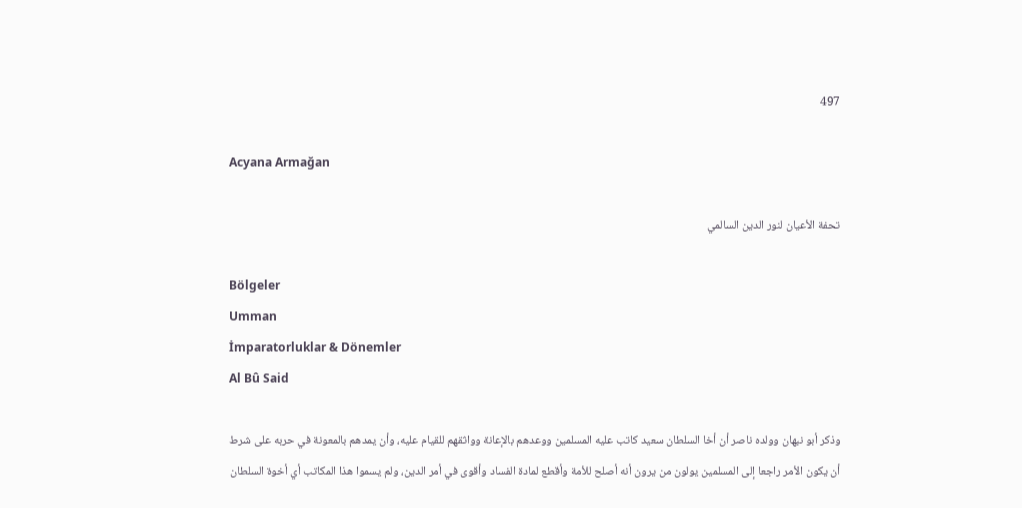497

Acyana Armağan

تحفة الأعيان لنور الدين السالمي

Bölgeler
Umman
İmparatorluklar & Dönemler
Al Bû Said

وذكر أبو نبهان وولده ناصر أن أخا السلطان سعيد كاتب عليه المسلمين ووعدهم بالإعانة وواثقهم للقيام عليه، وأن يمدهم بالمعونة في حربه على شرط أن يكون الأمر راجعا إلى المسلمين يولون من يرون أنه أصلح للأمة وأقطع لمادة الفساد وأقوى في أمر الدين، ولم يسموا هذا المكاتب أي أخوة السلطان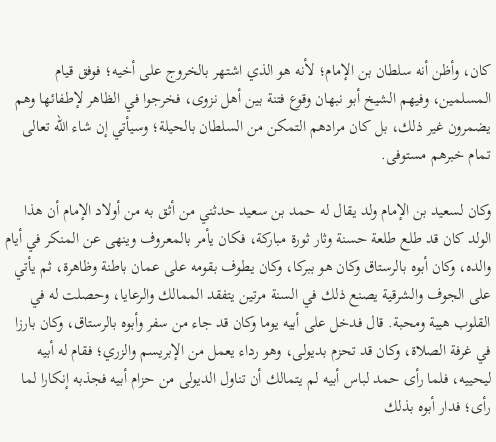كان، وأظن أنه سلطان بن الإمام؛ لأنه هو الذي اشتهر بالخروج على أخيه؛ فوفق قيام المسلمين، وفيهم الشيخ أبو نبهان وقوع فتنة بين أهل نزوى، فخرجوا في الظاهر لإطفائها وهم يضمرون غير ذلك، بل كان مرادهم التمكن من السلطان بالحيلة؛ وسيأتي إن شاء الله تعالى تمام خبرهم مستوفى.

وكان لسعيد بن الإمام ولد يقال له حمد بن سعيد حدثني من أثق به من أولاد الإمام أن هذا الولد كان قد طلع طلعة حسنة وثار ثورة مباركة، فكان يأمر بالمعروف وينهى عن المنكر في أيام والده، وكان أبوه بالرستاق وكان هو ببركا، وكان يطوف بقومه على عمان باطنة وظاهرة، ثم يأتي على الجوف والشرقية يصنع ذلك في السنة مرتين يتفقد الممالك والرعايا، وحصلت له في القلوب هيبة ومحبة. قال فدخل على أبيه يوما وكان قد جاء من سفر وأبوه بالرستاق، وكان بارزا في غرفة الصلاة، وكان قد تحزم بديولى، وهو رداء يعمل من الإبريسم والزري؛ فقام له أبيه ليحييه، فلما رأى حمد لباس أبيه لم يتمالك أن تناول الديولى من حزام أبيه فجذبه إنكارا لما رأى؛ فدار أبوه بذلك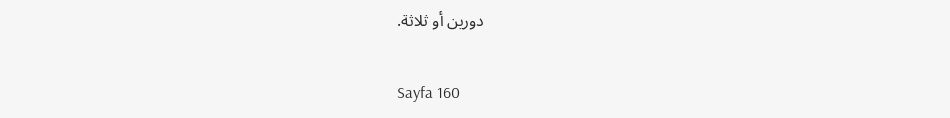دورين أو ثلاثة.

Sayfa 160